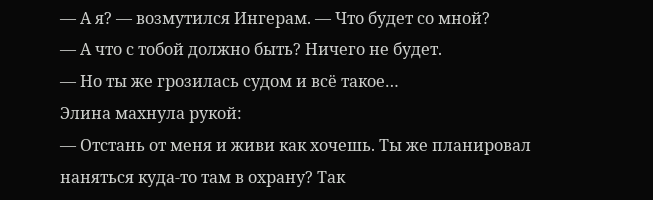— А я? — возмутился Ингерам. — Что будет со мной?
— А что с тобой должно быть? Ничего не будет.
— Но ты же грозилась судом и всё такое…
Элина махнула рукой:
— Отстань от меня и живи как хочешь. Ты же планировал наняться куда-то там в охрану? Так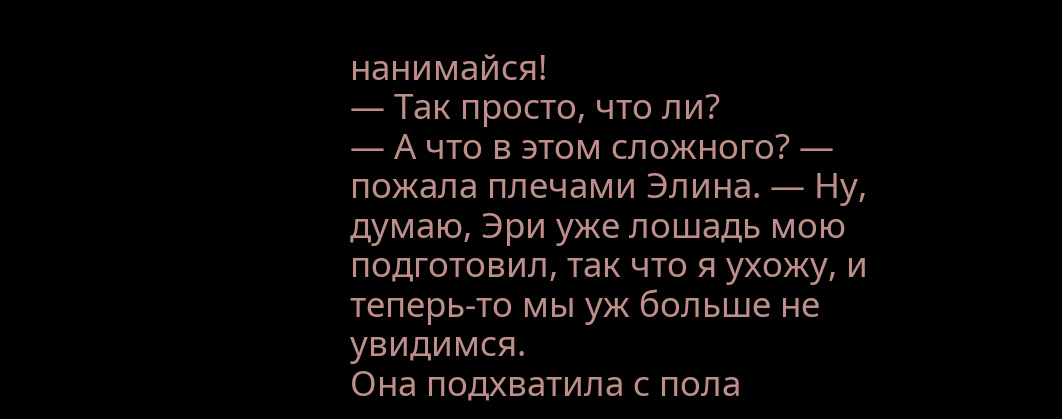нанимайся!
— Так просто, что ли?
— А что в этом сложного? — пожала плечами Элина. — Ну, думаю, Эри уже лошадь мою подготовил, так что я ухожу, и теперь-то мы уж больше не увидимся.
Она подхватила с пола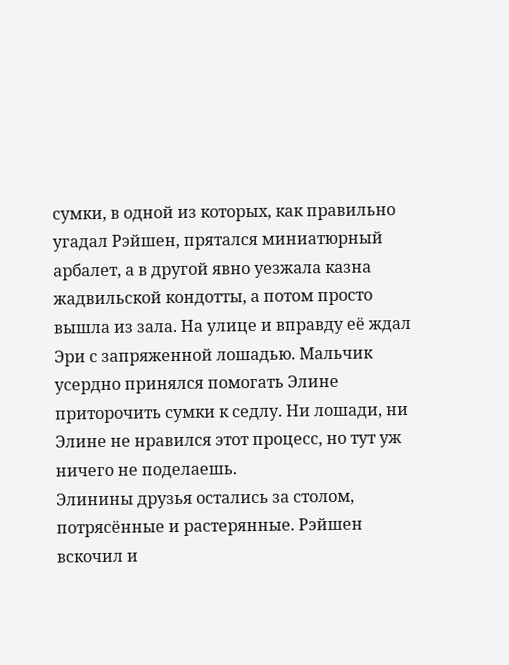сумки, в одной из которых, как правильно угадал Рэйшен, прятался миниатюрный арбалет, а в другой явно уезжала казна жадвильской кондотты, а потом просто вышла из зала. На улице и вправду её ждал Эри с запряженной лошадью. Мальчик усердно принялся помогать Элине приторочить сумки к седлу. Ни лошади, ни Элине не нравился этот процесс, но тут уж ничего не поделаешь.
Элинины друзья остались за столом, потрясённые и растерянные. Рэйшен вскочил и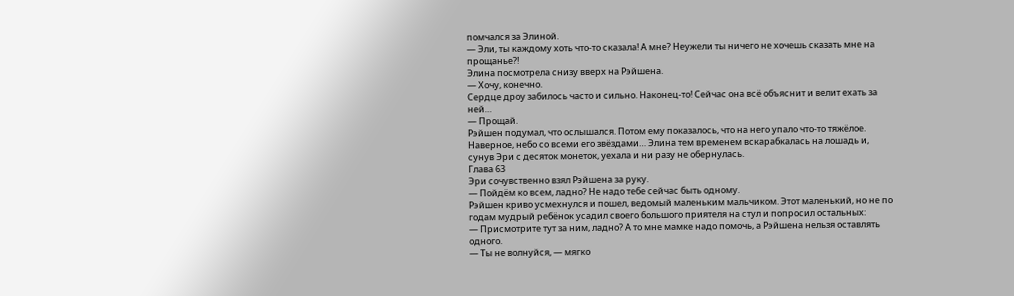помчался за Элиной.
— Эли, ты каждому хоть что-то сказала! А мне? Неужели ты ничего не хочешь сказать мне на прощанье?!
Элина посмотрела снизу вверх на Рэйшена.
— Хочу, конечно.
Сердце дроу забилось часто и сильно. Наконец-то! Сейчас она всё объяснит и велит ехать за ней…
— Прощай.
Рэйшен подумал, что ослышался. Потом ему показалось, что на него упало что-то тяжёлое. Наверное, небо со всеми его звёздами… Элина тем временем вскарабкалась на лошадь и, сунув Эри с десяток монеток, уехала и ни разу не обернулась.
Глава 63
Эри сочувственно взял Рэйшена за руку.
— Пойдём ко всем, ладно? Не надо тебе сейчас быть одному.
Рэйшен криво усмехнулся и пошел, ведомый маленьким мальчиком. Этот маленький, но не по годам мудрый ребёнок усадил своего большого приятеля на стул и попросил остальных:
— Присмотрите тут за ним, ладно? А то мне мамке надо помочь, а Рэйшена нельзя оставлять одного.
— Ты не волнуйся, — мягко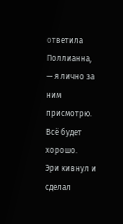ответила Поллианна, — я лично за ним присмотрю. Всё будет хорошо.
Эри кивнул и сделал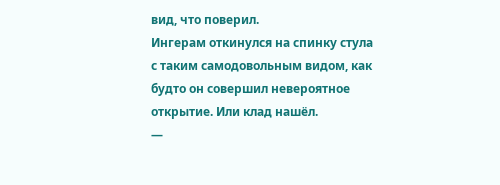вид, что поверил.
Ингерам откинулся на спинку стула с таким самодовольным видом, как будто он совершил невероятное открытие. Или клад нашёл.
—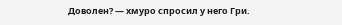Доволен? — хмуро спросил у него Гри.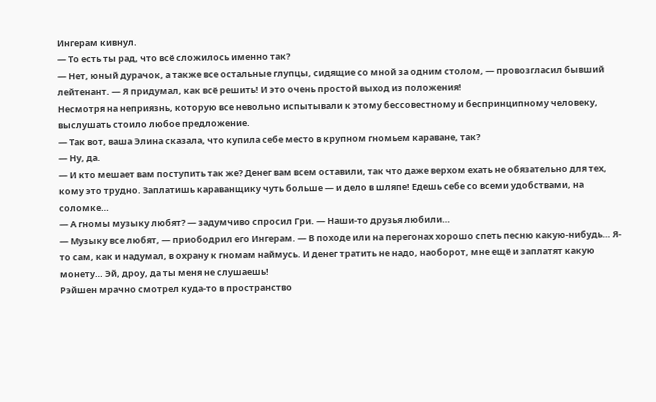Ингерам кивнул.
— То есть ты рад, что всё сложилось именно так?
— Нет, юный дурачок, а также все остальные глупцы, сидящие со мной за одним столом, — провозгласил бывший лейтенант. — Я придумал, как всё решить! И это очень простой выход из положения!
Несмотря на неприязнь, которую все невольно испытывали к этому бессовестному и беспринципному человеку, выслушать стоило любое предложение.
— Так вот, ваша Элина сказала, что купила себе место в крупном гномьем караване, так?
— Ну, да.
— И кто мешает вам поступить так же? Денег вам всем оставили, так что даже верхом ехать не обязательно для тех, кому это трудно. Заплатишь караванщику чуть больше — и дело в шляпе! Едешь себе со всеми удобствами, на соломке…
— А гномы музыку любят? — задумчиво спросил Гри. — Наши-то друзья любили…
— Музыку все любят, — приободрил его Ингерам. — В походе или на перегонах хорошо спеть песню какую-нибудь… Я-то сам, как и надумал, в охрану к гномам наймусь. И денег тратить не надо, наоборот, мне ещё и заплатят какую монету… Эй, дроу, да ты меня не слушаешь!
Рэйшен мрачно смотрел куда-то в пространство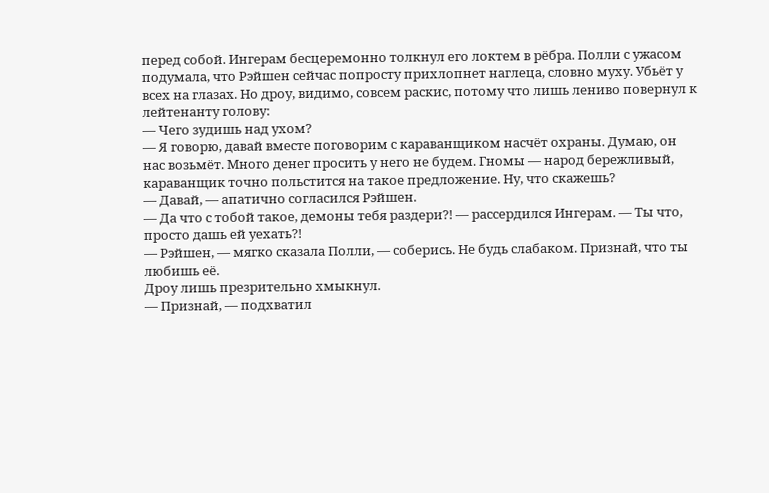перед собой. Ингерам бесцеремонно толкнул его локтем в рёбра. Полли с ужасом подумала, что Рэйшен сейчас попросту прихлопнет наглеца, словно муху. Убьёт у всех на глазах. Но дроу, видимо, совсем раскис, потому что лишь лениво повернул к лейтенанту голову:
— Чего зудишь над ухом?
— Я говорю, давай вместе поговорим с караванщиком насчёт охраны. Думаю, он нас возьмёт. Много денег просить у него не будем. Гномы — народ бережливый, караванщик точно польстится на такое предложение. Ну, что скажешь?
— Давай, — апатично согласился Рэйшен.
— Да что с тобой такое, демоны тебя раздери?! — рассердился Ингерам. — Ты что, просто дашь ей уехать?!
— Рэйшен, — мягко сказала Полли, — соберись. Не будь слабаком. Признай, что ты любишь её.
Дроу лишь презрительно хмыкнул.
— Признай, — подхватил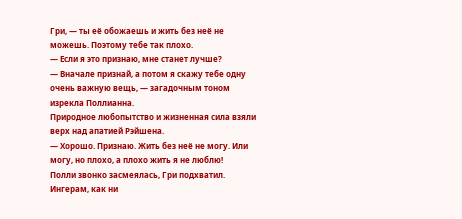Гри, — ты её обожаешь и жить без неё не можешь. Поэтому тебе так плохо.
— Если я это признаю, мне станет лучше?
— Вначале признай, а потом я скажу тебе одну очень важную вещь, — загадочным тоном изрекла Поллианна.
Природное любопытство и жизненная сила взяли верх над апатией Рэйшена.
— Хорошо. Признаю. Жить без неё не могу. Или могу, но плохо, а плохо жить я не люблю!
Полли звонко засмеялась, Гри подхватил. Ингерам, как ни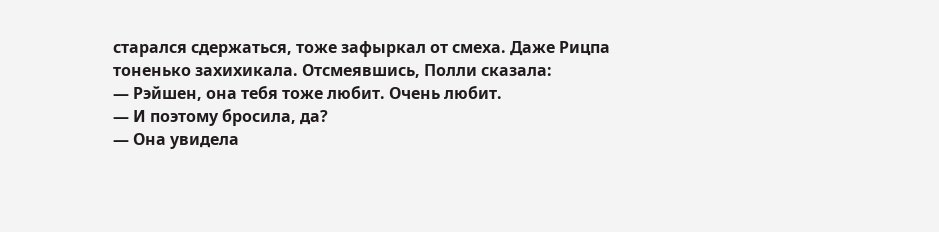старался сдержаться, тоже зафыркал от смеха. Даже Рицпа тоненько захихикала. Отсмеявшись, Полли сказала:
— Рэйшен, она тебя тоже любит. Очень любит.
— И поэтому бросила, да?
— Она увидела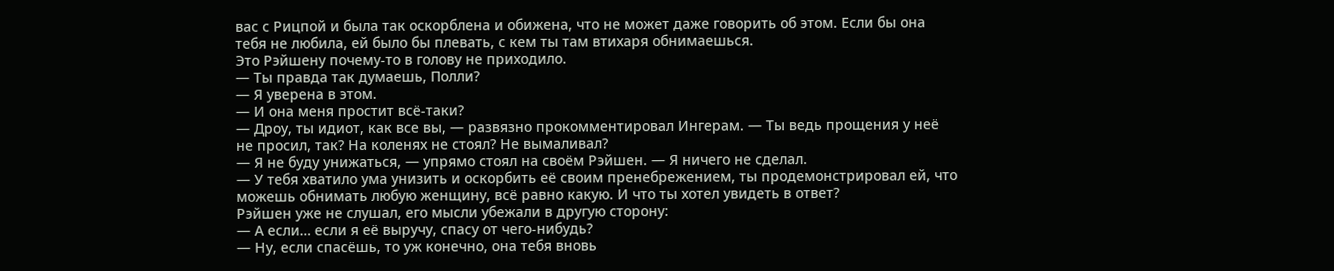вас с Рицпой и была так оскорблена и обижена, что не может даже говорить об этом. Если бы она тебя не любила, ей было бы плевать, с кем ты там втихаря обнимаешься.
Это Рэйшену почему-то в голову не приходило.
— Ты правда так думаешь, Полли?
— Я уверена в этом.
— И она меня простит всё-таки?
— Дроу, ты идиот, как все вы, — развязно прокомментировал Ингерам. — Ты ведь прощения у неё не просил, так? На коленях не стоял? Не вымаливал?
— Я не буду унижаться, — упрямо стоял на своём Рэйшен. — Я ничего не сделал.
— У тебя хватило ума унизить и оскорбить её своим пренебрежением, ты продемонстрировал ей, что можешь обнимать любую женщину, всё равно какую. И что ты хотел увидеть в ответ?
Рэйшен уже не слушал, его мысли убежали в другую сторону:
— А если… если я её выручу, спасу от чего-нибудь?
— Ну, если спасёшь, то уж конечно, она тебя вновь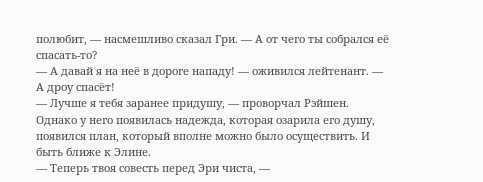полюбит, — насмешливо сказал Гри. — А от чего ты собрался её спасать-то?
— А давай я на неё в дороге нападу! — оживился лейтенант. — А дроу спасёт!
— Лучше я тебя заранее придушу, — проворчал Рэйшен.
Однако у него появилась надежда, которая озарила его душу, появился план, который вполне можно было осуществить. И быть ближе к Элине.
— Теперь твоя совесть перед Эри чиста, —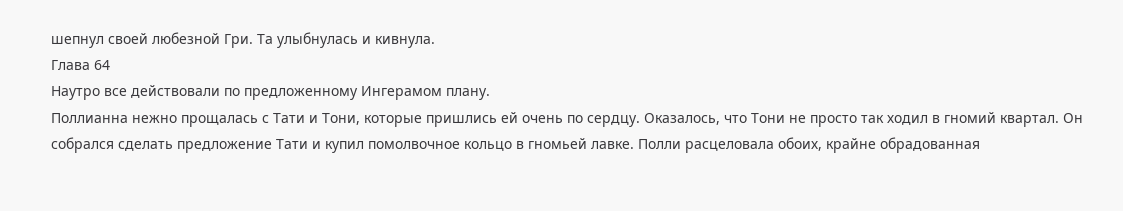шепнул своей любезной Гри. Та улыбнулась и кивнула.
Глава 64
Наутро все действовали по предложенному Ингерамом плану.
Поллианна нежно прощалась с Тати и Тони, которые пришлись ей очень по сердцу. Оказалось, что Тони не просто так ходил в гномий квартал. Он собрался сделать предложение Тати и купил помолвочное кольцо в гномьей лавке. Полли расцеловала обоих, крайне обрадованная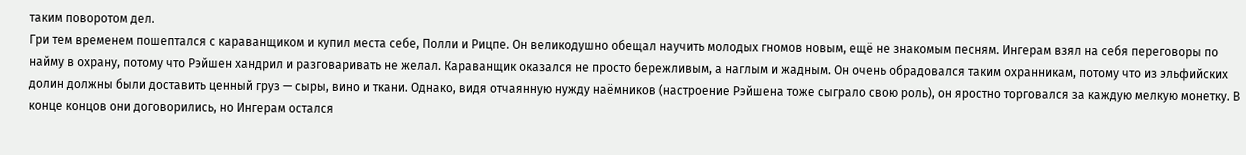таким поворотом дел.
Гри тем временем пошептался с караванщиком и купил места себе, Полли и Рицпе. Он великодушно обещал научить молодых гномов новым, ещё не знакомым песням. Ингерам взял на себя переговоры по найму в охрану, потому что Рэйшен хандрил и разговаривать не желал. Караванщик оказался не просто бережливым, а наглым и жадным. Он очень обрадовался таким охранникам, потому что из эльфийских долин должны были доставить ценный груз — сыры, вино и ткани. Однако, видя отчаянную нужду наёмников (настроение Рэйшена тоже сыграло свою роль), он яростно торговался за каждую мелкую монетку. В конце концов они договорились, но Ингерам остался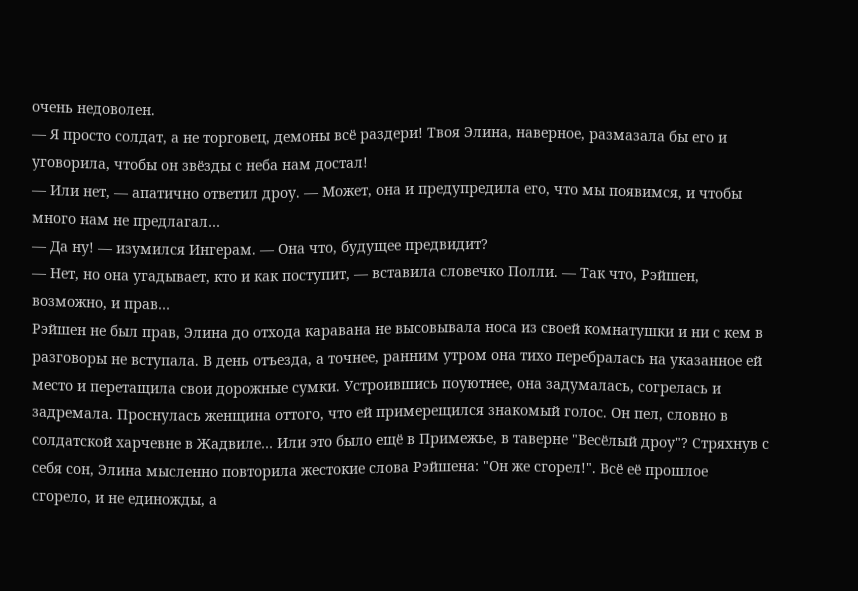очень недоволен.
— Я просто солдат, а не торговец, демоны всё раздери! Твоя Элина, наверное, размазала бы его и уговорила, чтобы он звёзды с неба нам достал!
— Или нет, — апатично ответил дроу. — Может, она и предупредила его, что мы появимся, и чтобы много нам не предлагал…
— Да ну! — изумился Ингерам. — Она что, будущее предвидит?
— Нет, но она угадывает, кто и как поступит, — вставила словечко Полли. — Так что, Рэйшен, возможно, и прав…
Рэйшен не был прав, Элина до отхода каравана не высовывала носа из своей комнатушки и ни с кем в разговоры не вступала. В день отъезда, а точнее, ранним утром она тихо перебралась на указанное ей место и перетащила свои дорожные сумки. Устроившись поуютнее, она задумалась, согрелась и задремала. Проснулась женщина оттого, что ей примерещился знакомый голос. Он пел, словно в солдатской харчевне в Жадвиле… Или это было ещё в Примежье, в таверне "Весёлый дроу"? Стряхнув с себя сон, Элина мысленно повторила жестокие слова Рэйшена: "Он же сгорел!". Всё её прошлое сгорело, и не единожды, а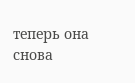теперь она снова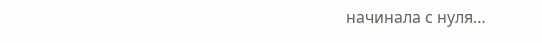начинала с нуля…